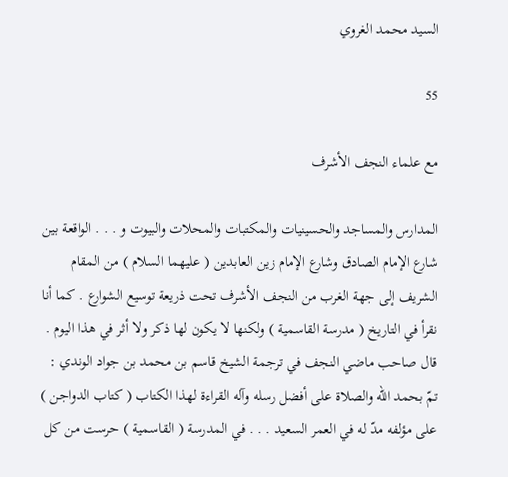السيد محمد الغروي

55

مع علماء النجف الأشرف

المدارس والمساجد والحسينيات والمكتبات والمحلات والبيوت و . . . الواقعة بين شارع الإمام الصادق وشارع الإمام زين العابدين ( عليهما السلام ) من المقام الشريف إلى جهة الغرب من النجف الأشرف تحت ذريعة توسيع الشوارع . كما أنا نقرأ في التاريخ ( مدرسة القاسمية ) ولكنها لا يكون لها ذكر ولا أثر في هذا اليوم . قال صاحب ماضي النجف في ترجمة الشيخ قاسم بن محمد بن جواد الوندي : تمّ بحمد اللّه والصلاة على أفضل رسله وآله القراءة لهذا الكتاب ( كتاب الدواجن ) على مؤلفه مدّ له في العمر السعيد . . . في المدرسة ( القاسمية ) حرست من كل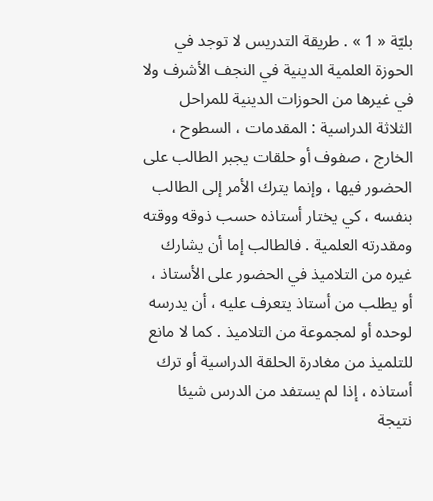بليّة « 1 » . طريقة التدريس لا توجد في الحوزة العلمية الدينية في النجف الأشرف ولا في غيرها من الحوزات الدينية للمراحل الثلاثة الدراسية : المقدمات ، السطوح ، الخارج ، صفوف أو حلقات يجبر الطالب على الحضور فيها ، وإنما يترك الأمر إلى الطالب بنفسه ، كي يختار أستاذه حسب ذوقه ووقته ومقدرته العلمية . فالطالب إما أن يشارك غيره من التلاميذ في الحضور على الأستاذ ، أو يطلب من أستاذ يتعرف عليه ، أن يدرسه لوحده أو لمجموعة من التلاميذ . كما لا مانع للتلميذ من مغادرة الحلقة الدراسية أو ترك أستاذه ، إذا لم يستفد من الدرس شيئا نتيجة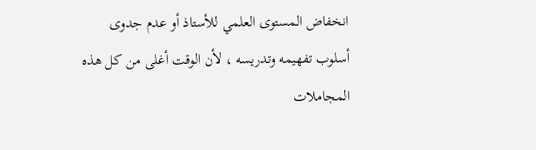انخفاض المستوى العلمي للأستاذ أو عدم جدوى أسلوب تفهيمه وتدريسه ، لأن الوقت أغلى من كل هذه المجاملات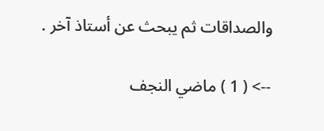والصداقات ثم يبحث عن أستاذ آخر .

--> ( 1 ) ماضي النجف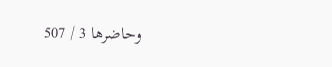وحاضرها 3 / 507